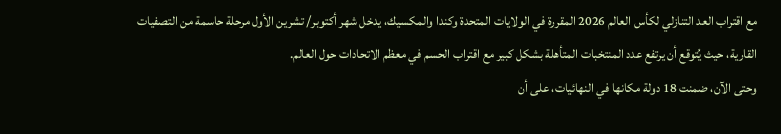مع اقتراب العد التنازلي لكأس العالم 2026 المقررة في الولايات المتحدة وكندا والمكسيك، يدخل شهر أكتوبر/ تشرين الأول مرحلة حاسمة من التصفيات القارية، حيث يُتوقع أن يرتفع عدد المنتخبات المتأهلة بشكل كبير مع اقتراب الحسم في معظم الاتحادات حول العالم.
وحتى الآن، ضمنت 18 دولة مكانها في النهائيات، على أن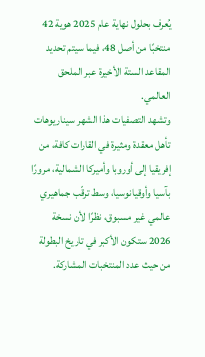يُعرف بحلول نهاية عام 2025 هوية 42 منتخبًا من أصل 48، فيما سيتم تحديد المقاعد الستة الأخيرة عبر الملحق العالمي.
وتشهد التصفيات هذا الشهر سيناريوهات تأهل معقدة ومثيرة في القارات كافة، من إفريقيا إلى أوروبا وأميركا الشمالية، مرورًا بآسيا وأوقيانوسيا، وسط ترقّب جماهيري عالمي غير مسبوق، نظرًا لأن نسخة 2026 ستكون الأكبر في تاريخ البطولة من حيث عدد المنتخبات المشاركة.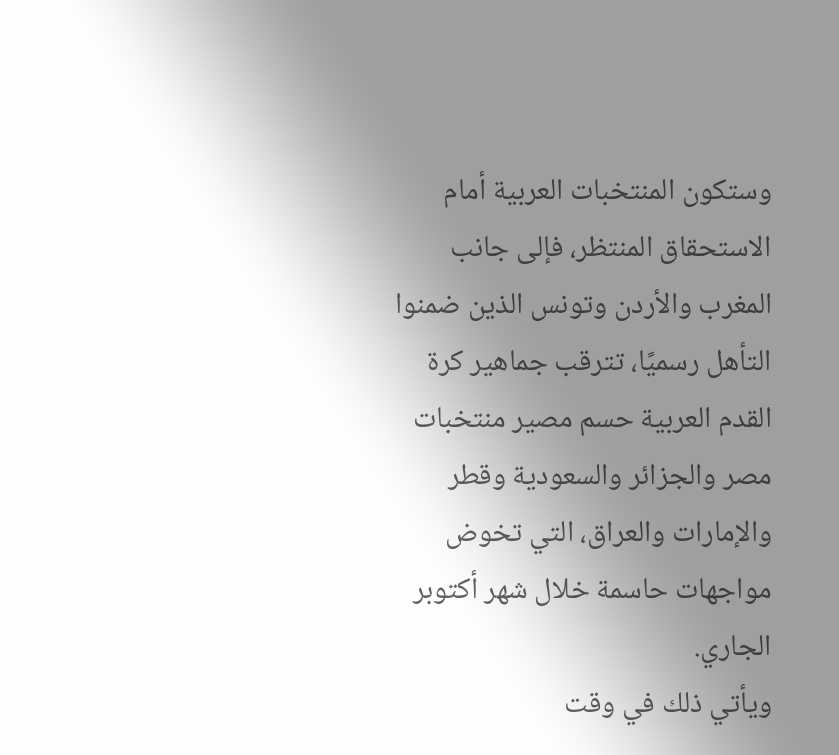وستكون المنتخبات العربية أمام الاستحقاق المنتظر، فإلى جانب المغرب والأردن وتونس الذين ضمنوا التأهل رسميًا، تترقب جماهير كرة القدم العربية حسم مصير منتخبات مصر والجزائر والسعودية وقطر والإمارات والعراق، التي تخوض مواجهات حاسمة خلال شهر أكتوبر الجاري.
ويأتي ذلك في وقت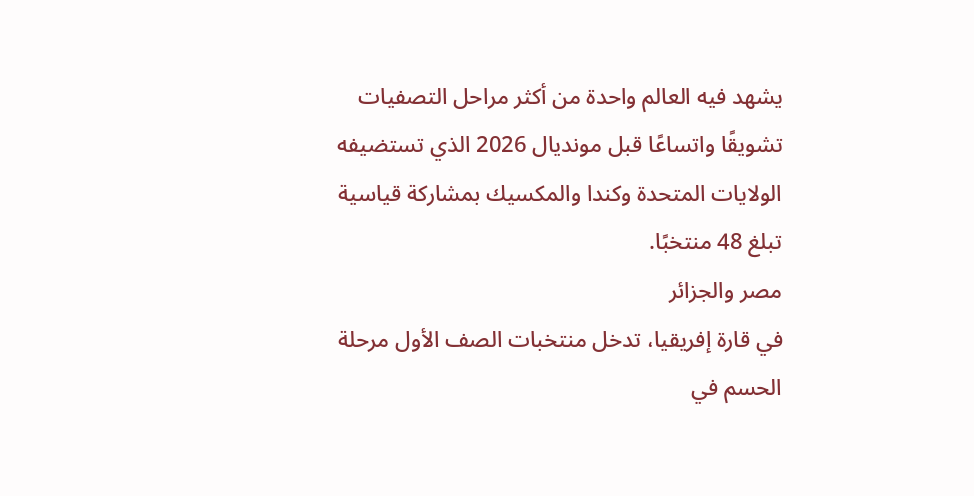يشهد فيه العالم واحدة من أكثر مراحل التصفيات تشويقًا واتساعًا قبل مونديال 2026 الذي تستضيفه الولايات المتحدة وكندا والمكسيك بمشاركة قياسية تبلغ 48 منتخبًا.
مصر والجزائر
في قارة إفريقيا، تدخل منتخبات الصف الأول مرحلة الحسم في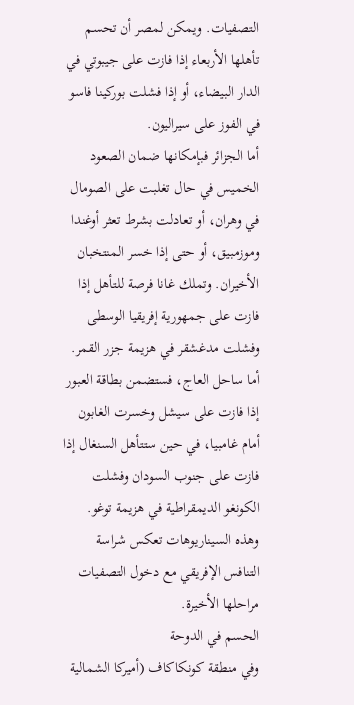التصفيات. ويمكن لمصر أن تحسم تأهلها الأربعاء إذا فازت على جيبوتي في الدار البيضاء، أو إذا فشلت بوركينا فاسو في الفوز على سيراليون.
أما الجزائر فبإمكانها ضمان الصعود الخميس في حال تغلبت على الصومال في وهران، أو تعادلت بشرط تعثر أوغندا وموزمبيق، أو حتى إذا خسر المنتخبان الأخيران. وتملك غانا فرصة للتأهل إذا فازت على جمهورية إفريقيا الوسطى وفشلت مدغشقر في هزيمة جزر القمر.
أما ساحل العاج، فستضمن بطاقة العبور إذا فازت على سيشل وخسرت الغابون أمام غامبيا، في حين ستتأهل السنغال إذا فازت على جنوب السودان وفشلت الكونغو الديمقراطية في هزيمة توغو. وهذه السيناريوهات تعكس شراسة التنافس الإفريقي مع دخول التصفيات مراحلها الأخيرة.
الحسم في الدوحة
وفي منطقة كونكاكاف (أميركا الشمالية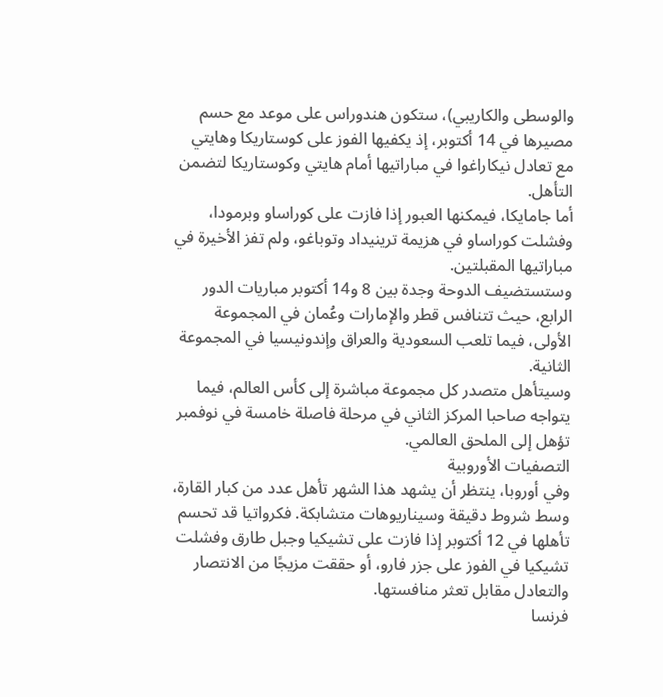والوسطى والكاريبي)، ستكون هندوراس على موعد مع حسم مصيرها في 14 أكتوبر، إذ يكفيها الفوز على كوستاريكا وهايتي مع تعادل نيكاراغوا في مباراتيها أمام هايتي وكوستاريكا لتضمن التأهل.
أما جامايكا، فيمكنها العبور إذا فازت على كوراساو وبرمودا، وفشلت كوراساو في هزيمة ترينيداد وتوباغو، ولم تفز الأخيرة في مباراتيها المقبلتين.
وستستضيف الدوحة وجدة بين 8 و14 أكتوبر مباريات الدور الرابع، حيث تتنافس قطر والإمارات وعُمان في المجموعة الأولى، فيما تلعب السعودية والعراق وإندونيسيا في المجموعة الثانية.
وسيتأهل متصدر كل مجموعة مباشرة إلى كأس العالم، فيما يتواجه صاحبا المركز الثاني في مرحلة فاصلة خامسة في نوفمبر تؤهل إلى الملحق العالمي.
التصفيات الأوروبية
وفي أوروبا، ينتظر أن يشهد هذا الشهر تأهل عدد من كبار القارة، وسط شروط دقيقة وسيناريوهات متشابكة. فكرواتيا قد تحسم تأهلها في 12 أكتوبر إذا فازت على تشيكيا وجبل طارق وفشلت تشيكيا في الفوز على جزر فارو، أو حققت مزيجًا من الانتصار والتعادل مقابل تعثر منافستها.
فرنسا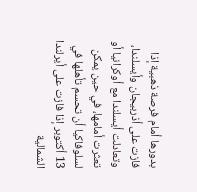بدورها أمام فرصة ذهبية إذا فازت على أذربيجان وأيسلندا، وتعادلت أيسلندا مع أوكرانيا أو تعثرت أمامها، في حين يمكن لسلوفاكيا أن تحسم تأهلها في 13 أكتوبر إذا فازت على أيرلندا الشمالية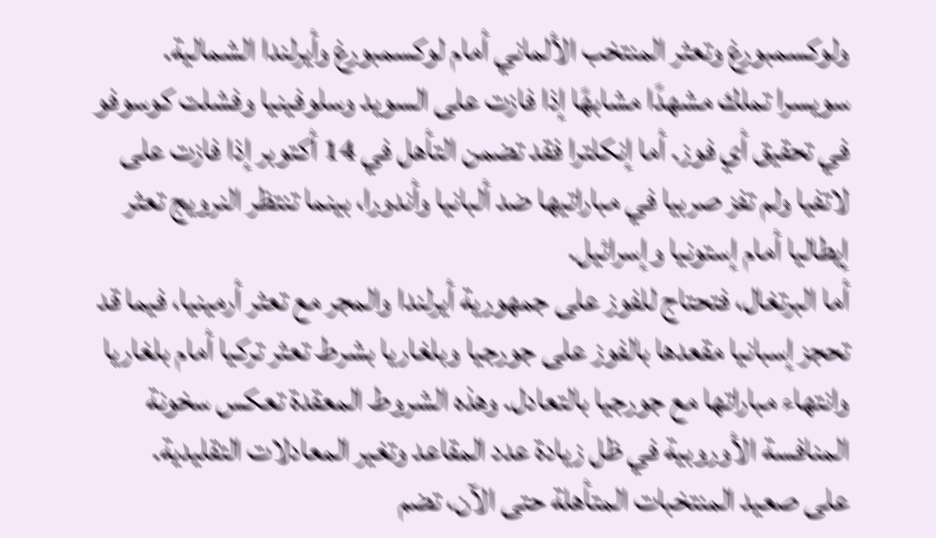ولوكسمبورغ وتعثر المنتخب الألماني أمام لوكسمبورغ وأيرلندا الشمالية.
سويسرا تملك مشهدًا مشابهًا إذا فازت على السويد وسلوفينيا وفشلت كوسوفو في تحقيق أي فوز. أما إنكلترا فقد تضمن التأهل في 14 أكتوبر إذا فازت على لاتفيا ولم تفز صربيا في مباراتيها ضد ألبانيا وأندورا، بينما تنتظر النرويج تعثر إيطاليا أمام إستونيا وإسرائيل.
أما البرتغال، فتحتاج للفوز على جمهورية أيرلندا والمجر مع تعثر أرمينيا، فيما قد تحجز إسبانيا مقعدها بالفوز على جورجيا وبلغاريا بشرط تعثر تركيا أمام بلغاريا وانتهاء مباراتها مع جورجيا بالتعادل. وهذه الشروط المعقدة تعكس سخونة المنافسة الأوروبية في ظل زيادة عدد المقاعد وتغير المعادلات التقليدية.
على صعيد المنتخبات المتأهلة حتى الآن، تضم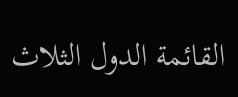القائمة الدول الثلاث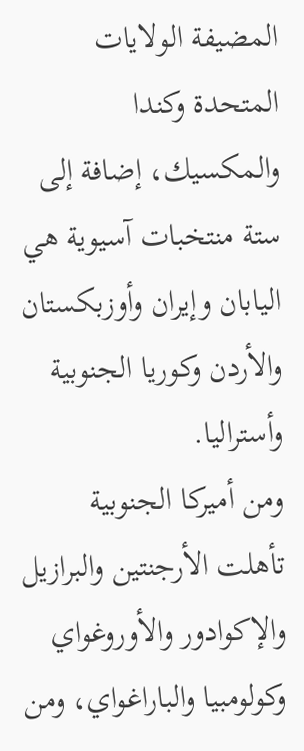المضيفة الولايات المتحدة وكندا والمكسيك، إضافة إلى ستة منتخبات آسيوية هي اليابان وإيران وأوزبكستان والأردن وكوريا الجنوبية وأستراليا.
ومن أميركا الجنوبية تأهلت الأرجنتين والبرازيل والإكوادور والأوروغواي وكولومبيا والباراغواي، ومن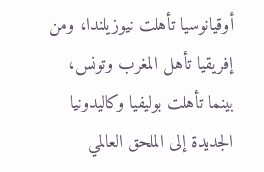أوقيانوسيا تأهلت نيوزيلندا، ومن إفريقيا تأهل المغرب وتونس، بينما تأهلت بوليفيا وكاليدونيا الجديدة إلى الملحق العالمي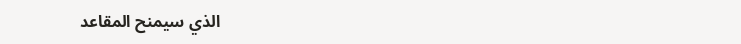الذي سيمنح المقاعد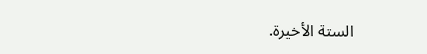الستة الأخيرة.